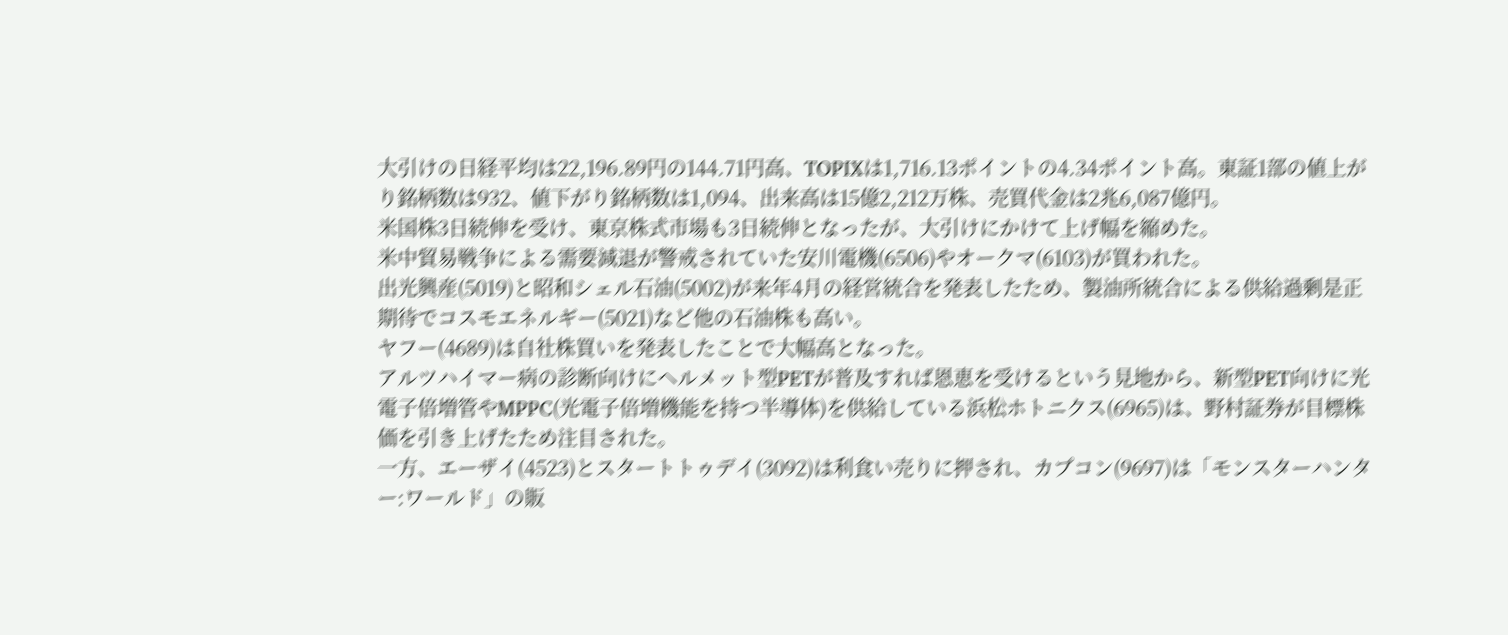大引けの日経平均は22,196.89円の144.71円高、TOPIXは1,716.13ポイントの4.34ポイント高。東証1部の値上がり銘柄数は932、値下がり銘柄数は1,094、出来高は15億2,212万株、売買代金は2兆6,087億円。
米国株3日続伸を受け、東京株式市場も3日続伸となったが、大引けにかけて上げ幅を縮めた。
米中貿易戦争による需要減退が警戒されていた安川電機(6506)やオークマ(6103)が買われた。
出光興産(5019)と昭和シェル石油(5002)が来年4月の経営統合を発表したため、製油所統合による供給過剰是正期待でコスモエネルギー(5021)など他の石油株も高い。
ヤフー(4689)は自社株買いを発表したことで大幅高となった。
アルツハイマー病の診断向けにヘルメット型PETが普及すれば恩恵を受けるという見地から、新型PET向けに光電子倍増管やMPPC(光電子倍増機能を持つ半導体)を供給している浜松ホトニクス(6965)は、野村証券が目標株価を引き上げたため注目された。
一方、エーザイ(4523)とスタートトゥデイ(3092)は利食い売りに押され、カプコン(9697)は「モンスターハンター:ワールド」の販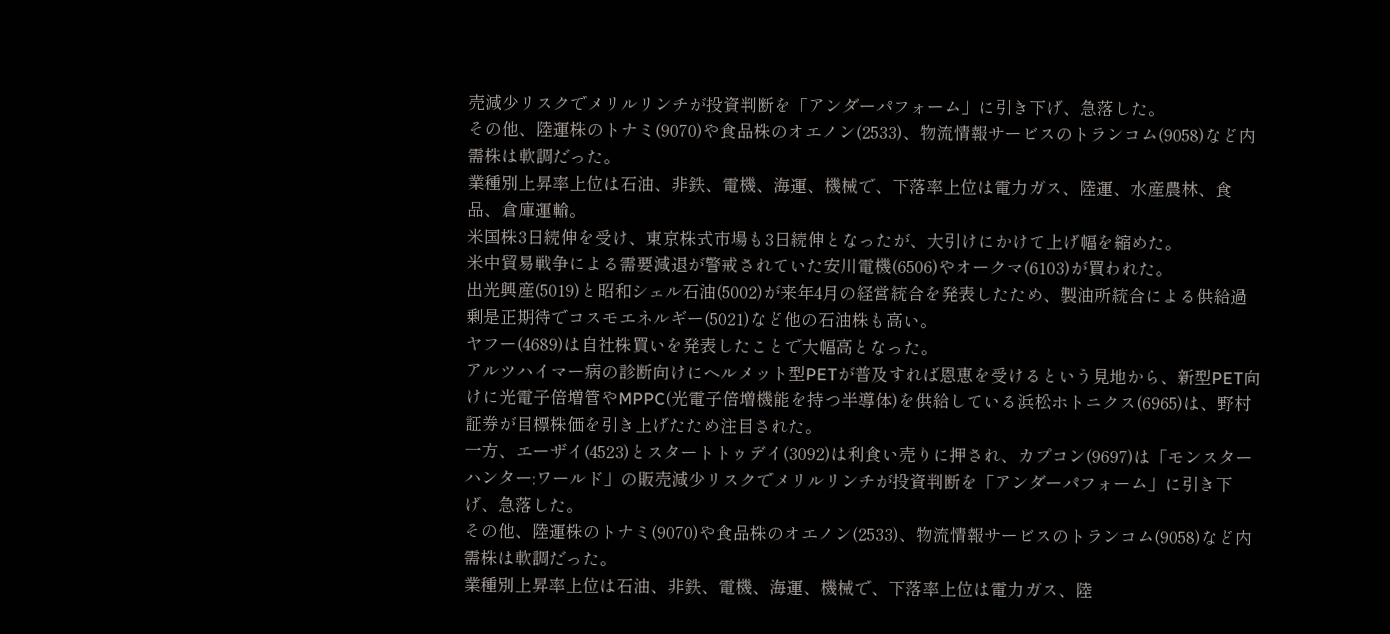売減少リスクでメリルリンチが投資判断を「アンダーパフォーム」に引き下げ、急落した。
その他、陸運株のトナミ(9070)や食品株のオエノン(2533)、物流情報サービスのトランコム(9058)など内需株は軟調だった。
業種別上昇率上位は石油、非鉄、電機、海運、機械で、下落率上位は電力ガス、陸運、水産農林、食品、倉庫運輸。
米国株3日続伸を受け、東京株式市場も3日続伸となったが、大引けにかけて上げ幅を縮めた。
米中貿易戦争による需要減退が警戒されていた安川電機(6506)やオークマ(6103)が買われた。
出光興産(5019)と昭和シェル石油(5002)が来年4月の経営統合を発表したため、製油所統合による供給過剰是正期待でコスモエネルギー(5021)など他の石油株も高い。
ヤフー(4689)は自社株買いを発表したことで大幅高となった。
アルツハイマー病の診断向けにヘルメット型PETが普及すれば恩恵を受けるという見地から、新型PET向けに光電子倍増管やMPPC(光電子倍増機能を持つ半導体)を供給している浜松ホトニクス(6965)は、野村証券が目標株価を引き上げたため注目された。
一方、エーザイ(4523)とスタートトゥデイ(3092)は利食い売りに押され、カプコン(9697)は「モンスターハンター:ワールド」の販売減少リスクでメリルリンチが投資判断を「アンダーパフォーム」に引き下げ、急落した。
その他、陸運株のトナミ(9070)や食品株のオエノン(2533)、物流情報サービスのトランコム(9058)など内需株は軟調だった。
業種別上昇率上位は石油、非鉄、電機、海運、機械で、下落率上位は電力ガス、陸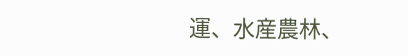運、水産農林、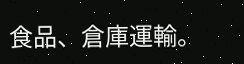食品、倉庫運輸。